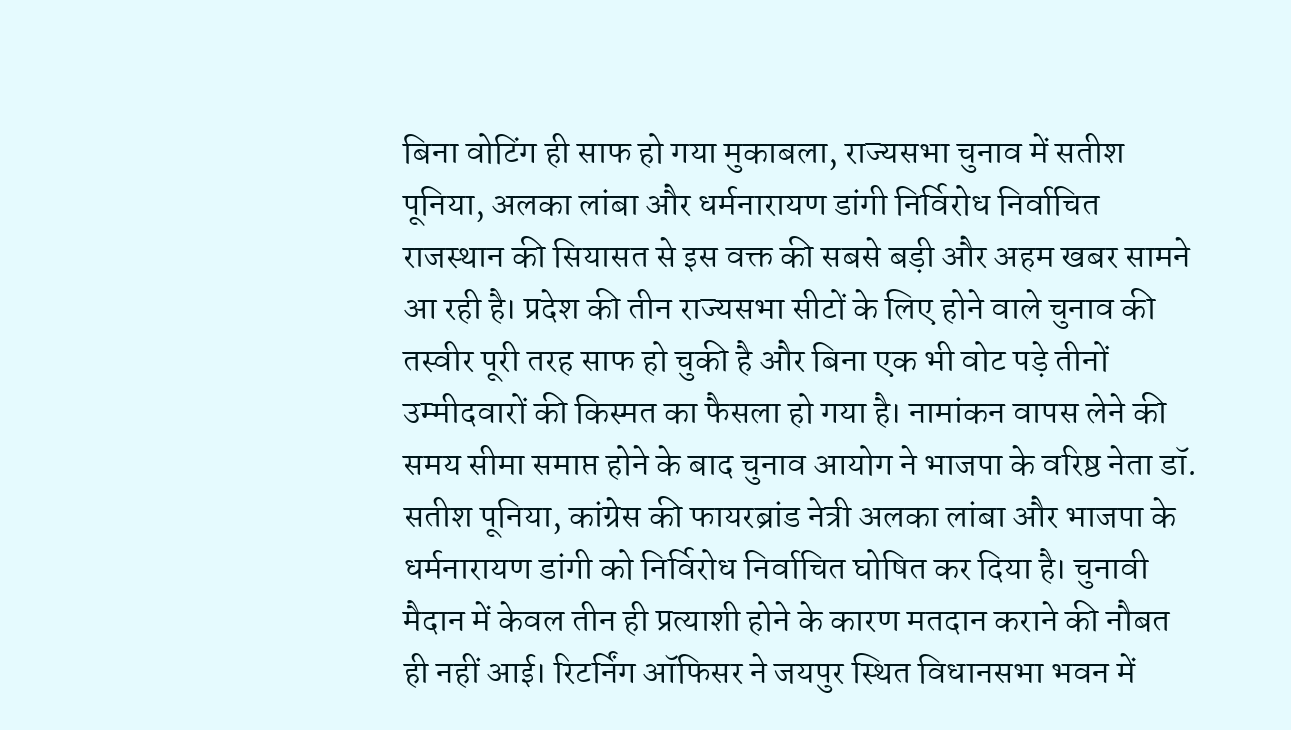बिना वोटिंग ही साफ हो गया मुकाबला, राज्यसभा चुनाव में सतीश पूनिया, अलका लांबा और धर्मनारायण डांगी निर्विरोध निर्वाचित
राजस्थान की सियासत से इस वक्त की सबसे बड़ी और अहम खबर सामने आ रही है। प्रदेश की तीन राज्यसभा सीटों के लिए होने वाले चुनाव की तस्वीर पूरी तरह साफ हो चुकी है और बिना एक भी वोट पड़े तीनों उम्मीदवारों की किस्मत का फैसला हो गया है। नामांकन वापस लेने की समय सीमा समाप्त होने के बाद चुनाव आयोग ने भाजपा के वरिष्ठ नेता डॉ. सतीश पूनिया, कांग्रेस की फायरब्रांड नेत्री अलका लांबा और भाजपा के धर्मनारायण डांगी को निर्विरोध निर्वाचित घोषित कर दिया है। चुनावी मैदान में केवल तीन ही प्रत्याशी होने के कारण मतदान कराने की नौबत ही नहीं आई। रिटर्निंग ऑफिसर ने जयपुर स्थित विधानसभा भवन में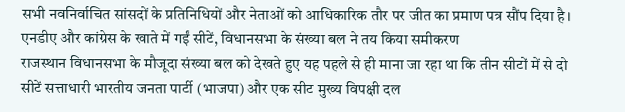सभी नवनिर्वाचित सांसदों के प्रतिनिधियों और नेताओं को आधिकारिक तौर पर जीत का प्रमाण पत्र सौंप दिया है।
एनडीए और कांग्रेस के खाते में गईं सीटें, विधानसभा के संख्या बल ने तय किया समीकरण
राजस्थान विधानसभा के मौजूदा संख्या बल को देखते हुए यह पहले से ही माना जा रहा था कि तीन सीटों में से दो सीटें सत्ताधारी भारतीय जनता पार्टी (भाजपा) और एक सीट मुख्य विपक्षी दल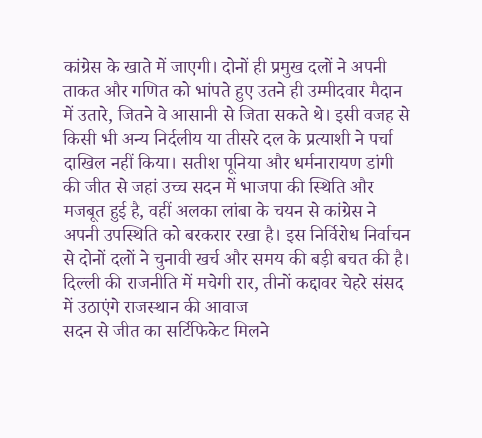कांग्रेस के खाते में जाएगी। दोनों ही प्रमुख दलों ने अपनी ताकत और गणित को भांपते हुए उतने ही उम्मीदवार मैदान में उतारे, जितने वे आसानी से जिता सकते थे। इसी वजह से किसी भी अन्य निर्दलीय या तीसरे दल के प्रत्याशी ने पर्चा दाखिल नहीं किया। सतीश पूनिया और धर्मनारायण डांगी की जीत से जहां उच्च सदन में भाजपा की स्थिति और मजबूत हुई है, वहीं अलका लांबा के चयन से कांग्रेस ने अपनी उपस्थिति को बरकरार रखा है। इस निर्विरोध निर्वाचन से दोनों दलों ने चुनावी खर्च और समय की बड़ी बचत की है।
दिल्ली की राजनीति में मचेगी रार, तीनों कद्दावर चेहरे संसद में उठाएंगे राजस्थान की आवाज
सदन से जीत का सर्टिफिकेट मिलने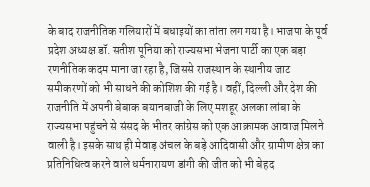के बाद राजनीतिक गलियारों में बधाइयों का तांता लग गया है। भाजपा के पूर्व प्रदेश अध्यक्ष डॉ. सतीश पूनिया को राज्यसभा भेजना पार्टी का एक बड़ा रणनीतिक कदम माना जा रहा है, जिससे राजस्थान के स्थानीय जाट समीकरणों को भी साधने की कोशिश की गई है। वहीं, दिल्ली और देश की राजनीति में अपनी बेबाक बयानबाजी के लिए मशहूर अलका लांबा के राज्यसभा पहुंचने से संसद के भीतर कांग्रेस को एक आक्रामक आवाज मिलने वाली है। इसके साथ ही मेवाड़ अंचल के बड़े आदिवासी और ग्रामीण क्षेत्र का प्रतिनिधित्व करने वाले धर्मनारायण डांगी की जीत को भी बेहद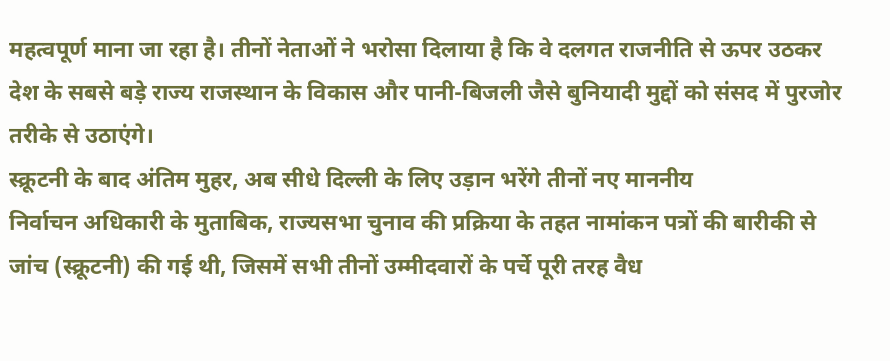महत्वपूर्ण माना जा रहा है। तीनों नेताओं ने भरोसा दिलाया है कि वे दलगत राजनीति से ऊपर उठकर देश के सबसे बड़े राज्य राजस्थान के विकास और पानी-बिजली जैसे बुनियादी मुद्दों को संसद में पुरजोर तरीके से उठाएंगे।
स्क्रूटनी के बाद अंतिम मुहर, अब सीधे दिल्ली के लिए उड़ान भरेंगे तीनों नए माननीय
निर्वाचन अधिकारी के मुताबिक, राज्यसभा चुनाव की प्रक्रिया के तहत नामांकन पत्रों की बारीकी से जांच (स्क्रूटनी) की गई थी, जिसमें सभी तीनों उम्मीदवारों के पर्चे पूरी तरह वैध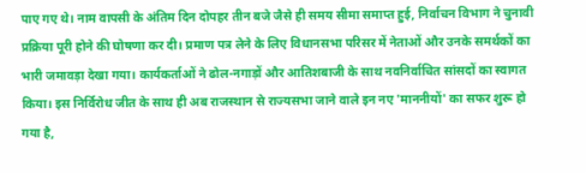पाए गए थे। नाम वापसी के अंतिम दिन दोपहर तीन बजे जैसे ही समय सीमा समाप्त हुई, निर्वाचन विभाग ने चुनावी प्रक्रिया पूरी होने की घोषणा कर दी। प्रमाण पत्र लेने के लिए विधानसभा परिसर में नेताओं और उनके समर्थकों का भारी जमावड़ा देखा गया। कार्यकर्ताओं ने ढोल-नगाड़ों और आतिशबाजी के साथ नवनिर्वाचित सांसदों का स्वागत किया। इस निर्विरोध जीत के साथ ही अब राजस्थान से राज्यसभा जाने वाले इन नए 'माननीयों' का सफर शुरू हो गया है,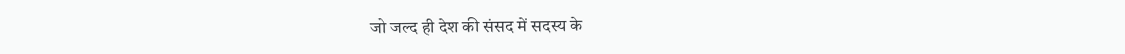जो जल्द ही देश की संसद में सदस्य के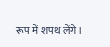रूप में शपथ लेंगे।